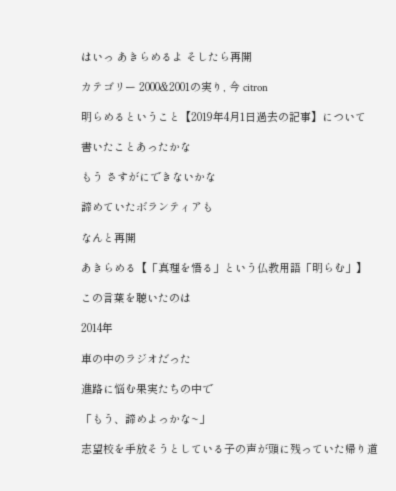はいっ あきらめるよ そしたら再開

カテゴリー 2000&2001の実り, 今 citron

明らめるということ【2019年4月1日過去の記事】について

書いたことあったかな

もう さすがにできないかな

諦めていたボランティアも

なんと再開

あきらめる【「真理を悟る」という仏教用語「明らむ」】

この言葉を聴いたのは

2014年

車の中のラジオだった

進路に悩む果実たちの中で

「もう、諦めよっかな~」

志望校を手放そうとしている子の声が頭に残っていた帰り道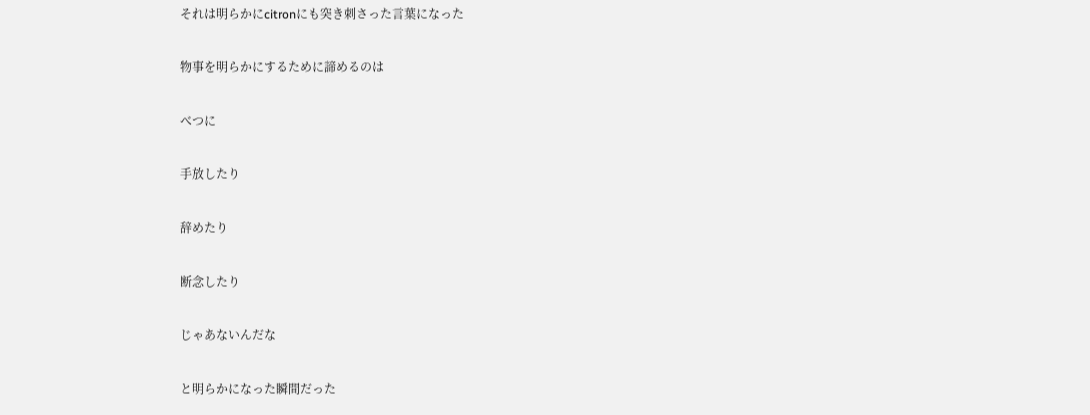それは明らかにcitronにも突き刺さった言葉になった

物事を明らかにするために諦めるのは

べつに

手放したり

辞めたり

断念したり

じゃあないんだな

と明らかになった瞬間だった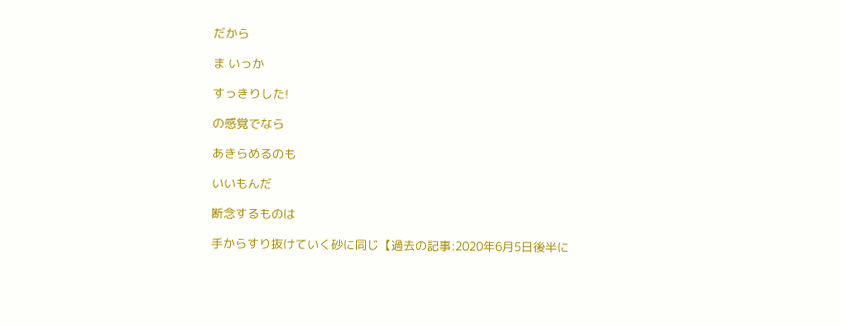だから

ま いっか

すっきりした!

の感覚でなら

あきらめるのも

いいもんだ

断念するものは

手からすり抜けていく砂に同じ【過去の記事:2020年6月5日後半に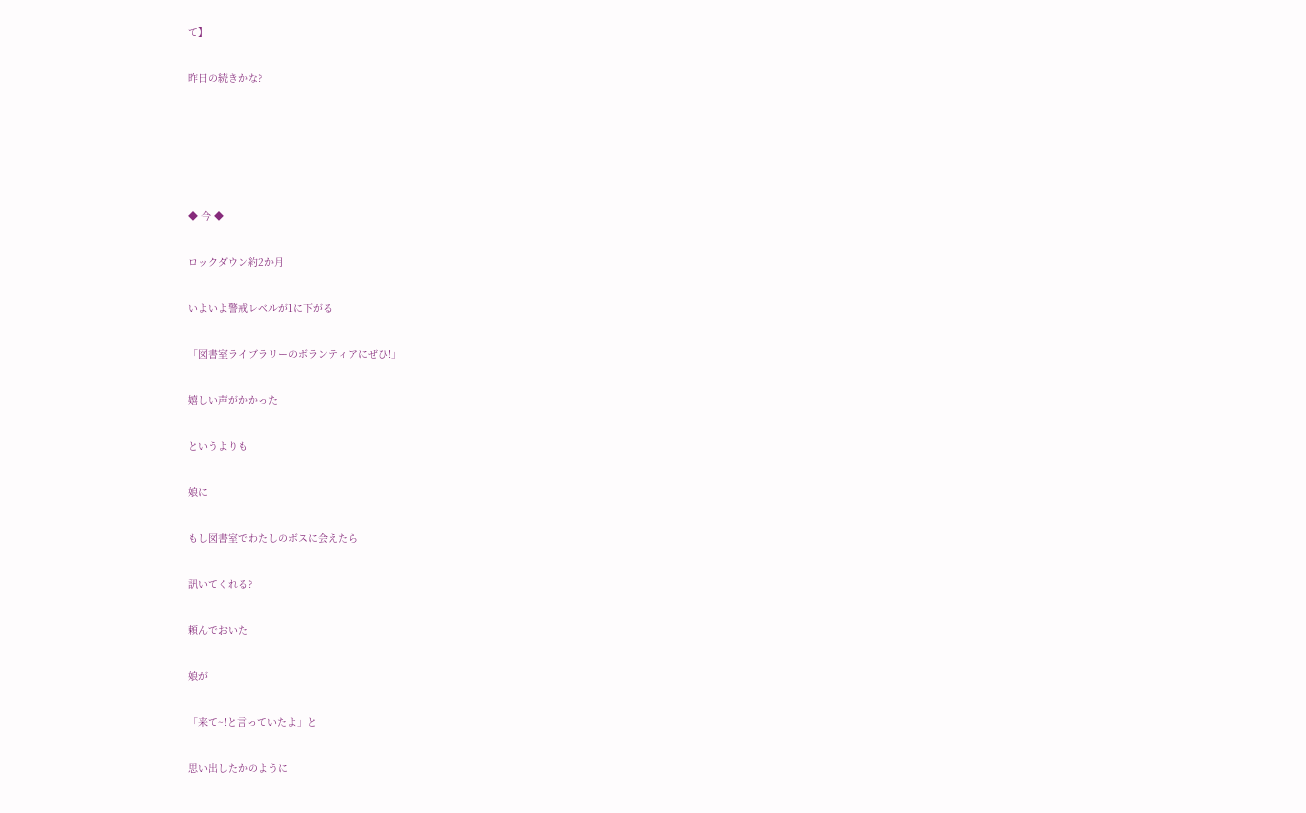て】

昨日の続きかな?





◆ 今 ◆

ロックダウン約2か月

いよいよ警戒レベルが1に下がる

「図書室ライブラリーのボランティアにぜひ!」

嬉しい声がかかった

というよりも

娘に

もし図書室でわたしのボスに会えたら

訊いてくれる?

頼んでおいた

娘が

「来て~!と言っていたよ」と

思い出したかのように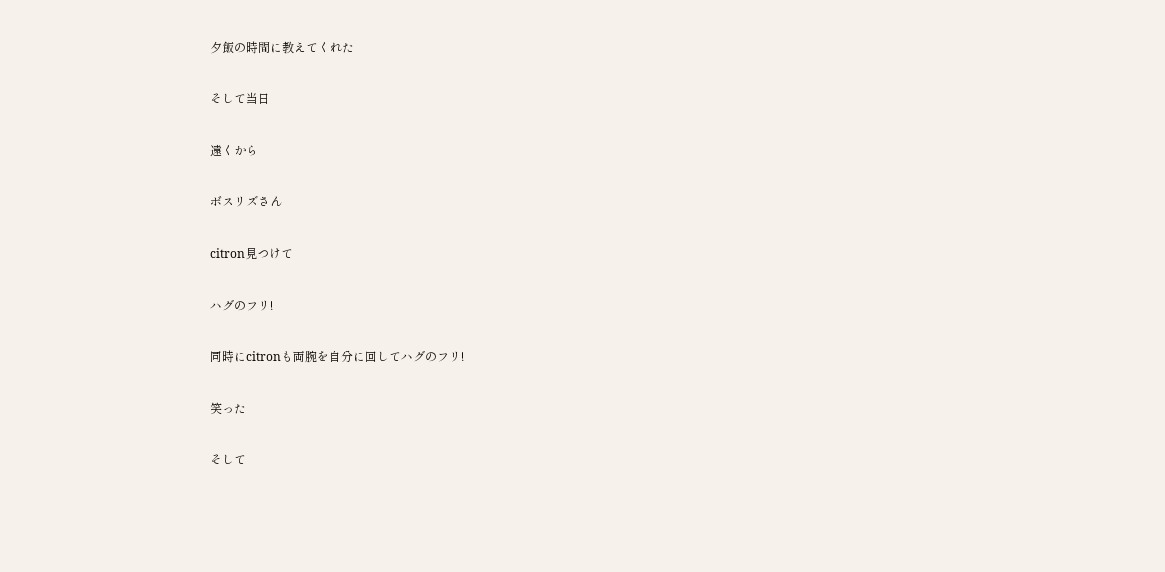夕飯の時間に教えてくれた

そして当日

遠くから

ボスリズさん

citron見つけて

ハグのフリ!

同時にcitronも両腕を自分に回してハグのフリ!

笑った

そして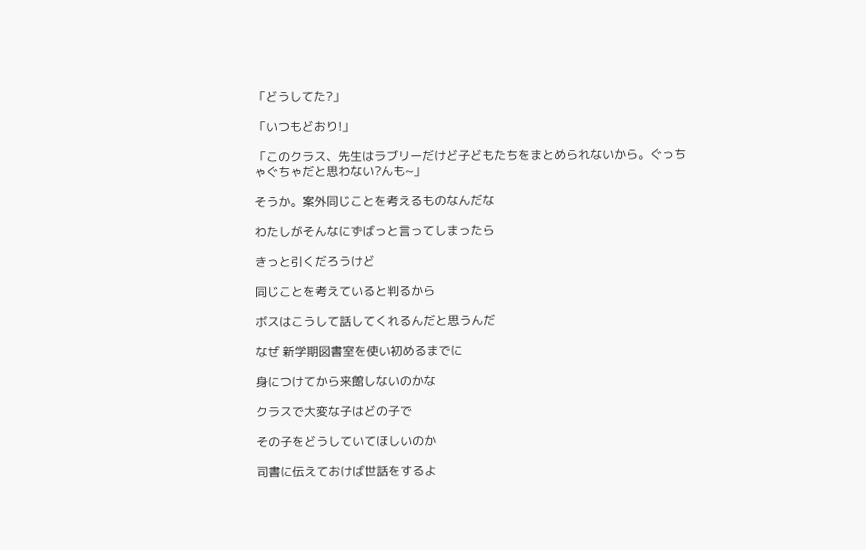「どうしてた?」

「いつもどおり!」

「このクラス、先生はラブリーだけど子どもたちをまとめられないから。ぐっちゃぐちゃだと思わない?んも~」

そうか。案外同じことを考えるものなんだな

わたしがそんなにずばっと言ってしまったら

きっと引くだろうけど

同じことを考えていると判るから

ボスはこうして話してくれるんだと思うんだ

なぜ 新学期図書室を使い初めるまでに

身につけてから来館しないのかな

クラスで大変な子はどの子で

その子をどうしていてほしいのか

司書に伝えておけば世話をするよ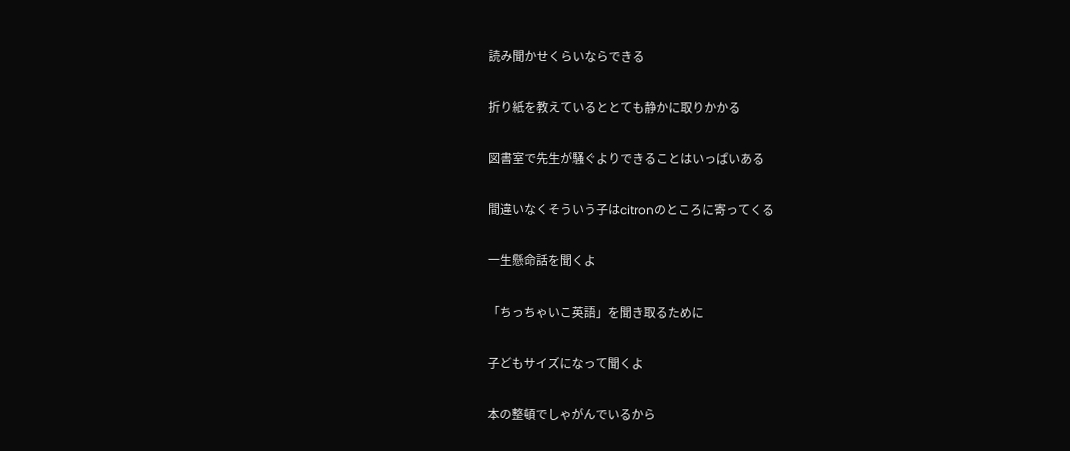読み聞かせくらいならできる

折り紙を教えているととても静かに取りかかる

図書室で先生が騒ぐよりできることはいっぱいある

間違いなくそういう子はcitronのところに寄ってくる

一生懸命話を聞くよ

「ちっちゃいこ英語」を聞き取るために

子どもサイズになって聞くよ

本の整頓でしゃがんでいるから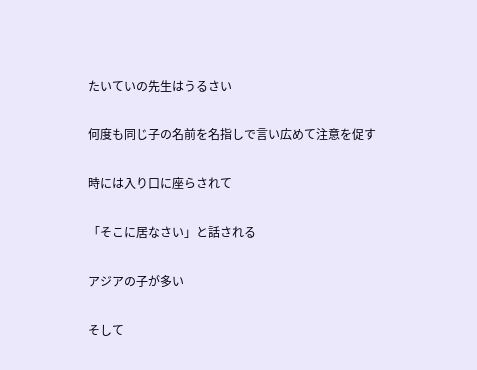たいていの先生はうるさい

何度も同じ子の名前を名指しで言い広めて注意を促す

時には入り口に座らされて

「そこに居なさい」と話される

アジアの子が多い

そして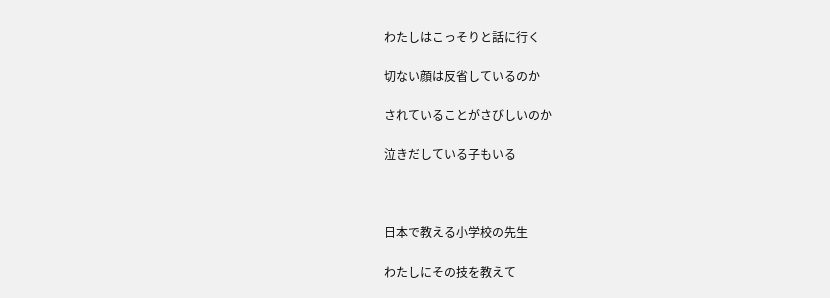わたしはこっそりと話に行く

切ない顔は反省しているのか

されていることがさびしいのか

泣きだしている子もいる



日本で教える小学校の先生

わたしにその技を教えて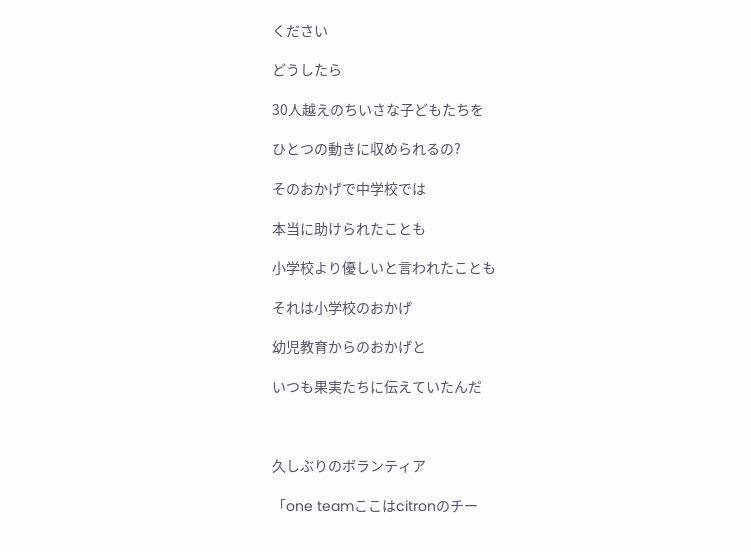ください

どうしたら

30人越えのちいさな子どもたちを

ひとつの動きに収められるの?

そのおかげで中学校では

本当に助けられたことも

小学校より優しいと言われたことも

それは小学校のおかげ

幼児教育からのおかげと

いつも果実たちに伝えていたんだ



久しぶりのボランティア

「one teamここはcitronのチー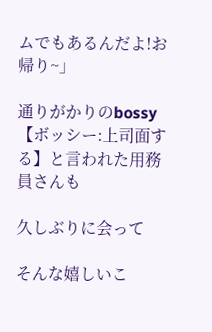ムでもあるんだよ!お帰り~」

通りがかりのbossy【ボッシー:上司面する】と言われた用務員さんも

久しぶりに会って

そんな嬉しいこ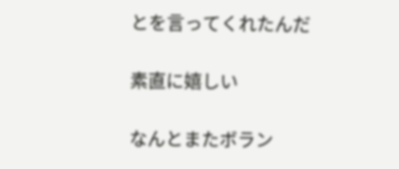とを言ってくれたんだ

素直に嬉しい

なんとまたボラン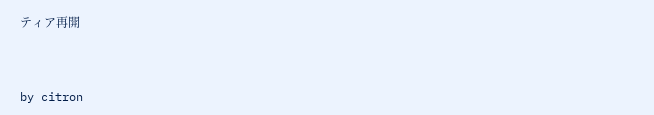ティア再開



by citron